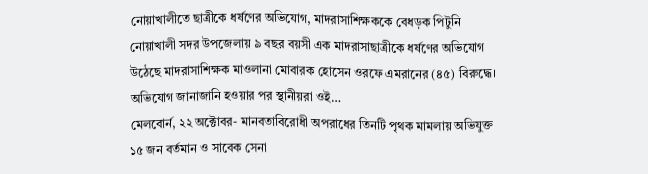নোয়াখালীতে ছাত্রীকে ধর্ষণের অভিযোগ, মাদরাসাশিক্ষককে বেধড়ক পিটুনি
নোয়াখালী সদর উপজেলায় ৯ বছর বয়সী এক মাদরাসাছাত্রীকে ধর্ষণের অভিযোগ উঠেছে মাদরাসাশিক্ষক মাওলানা মোবারক হোসেন ওরফে এমরানের (৪৫) বিরুদ্ধে। অভিযোগ জানাজানি হওয়ার পর স্থানীয়রা ওই…
মেলবোর্ন, ২২ অক্টোবর- মানবতাবিরোধী অপরাধের তিনটি পৃথক মামলায় অভিযুক্ত ১৫ জন বর্তমান ও সাবেক সেনা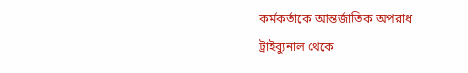কর্মকর্তাকে আন্তর্জাতিক অপরাধ ট্রাইব্যুনাল থেকে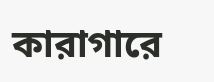কারাগারে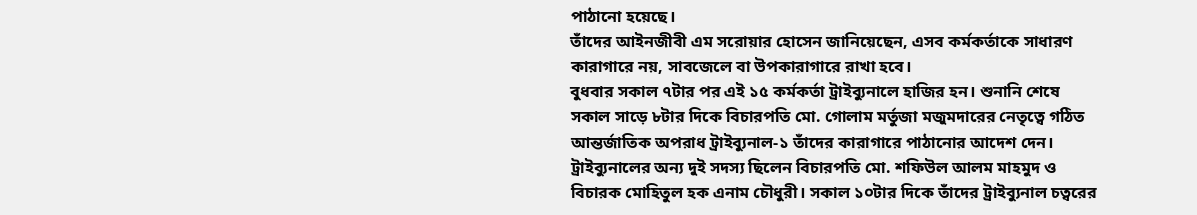পাঠানো হয়েছে।
তাঁদের আইনজীবী এম সরোয়ার হোসেন জানিয়েছেন, এসব কর্মকর্তাকে সাধারণ কারাগারে নয়, সাবজেলে বা উপকারাগারে রাখা হবে।
বুধবার সকাল ৭টার পর এই ১৫ কর্মকর্তা ট্রাইব্যুনালে হাজির হন। শুনানি শেষে সকাল সাড়ে ৮টার দিকে বিচারপতি মো. গোলাম মর্তুজা মজুমদারের নেতৃত্বে গঠিত আন্তর্জাতিক অপরাধ ট্রাইব্যুনাল-১ তাঁদের কারাগারে পাঠানোর আদেশ দেন। ট্রাইব্যুনালের অন্য দুই সদস্য ছিলেন বিচারপতি মো. শফিউল আলম মাহমুদ ও বিচারক মোহিতুল হক এনাম চৌধুরী। সকাল ১০টার দিকে তাঁদের ট্রাইব্যুনাল চত্বরের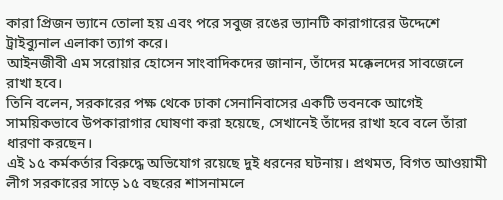কারা প্রিজন ভ্যানে তোলা হয় এবং পরে সবুজ রঙের ভ্যানটি কারাগারের উদ্দেশে ট্রাইব্যুনাল এলাকা ত্যাগ করে।
আইনজীবী এম সরোয়ার হোসেন সাংবাদিকদের জানান, তাঁদের মক্কেলদের সাবজেলে রাখা হবে।
তিনি বলেন, সরকারের পক্ষ থেকে ঢাকা সেনানিবাসের একটি ভবনকে আগেই সাময়িকভাবে উপকারাগার ঘোষণা করা হয়েছে, সেখানেই তাঁদের রাখা হবে বলে তাঁরা ধারণা করছেন।
এই ১৫ কর্মকর্তার বিরুদ্ধে অভিযোগ রয়েছে দুই ধরনের ঘটনায়। প্রথমত, বিগত আওয়ামী লীগ সরকারের সাড়ে ১৫ বছরের শাসনামলে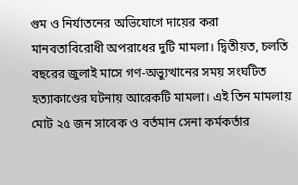গুম ও নির্যাতনের অভিযোগে দায়ের করা মানবতাবিরোধী অপরাধের দুটি মামলা। দ্বিতীয়ত, চলতি বছরের জুলাই মাসে গণ-অভ্যুত্থানের সময় সংঘটিত হত্যাকাণ্ডের ঘটনায় আরেকটি মামলা। এই তিন মামলায় মোট ২৫ জন সাবেক ও বর্তমান সেনা কর্মকর্তার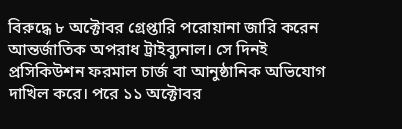বিরুদ্ধে ৮ অক্টোবর গ্রেপ্তারি পরোয়ানা জারি করেন আন্তর্জাতিক অপরাধ ট্রাইব্যুনাল। সে দিনই প্রসিকিউশন ফরমাল চার্জ বা আনুষ্ঠানিক অভিযোগ দাখিল করে। পরে ১১ অক্টোবর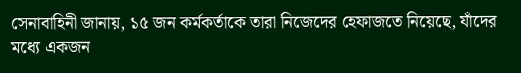সেনাবাহিনী জানায়, ১৫ জন কর্মকর্তাকে তারা নিজেদের হেফাজতে নিয়েছে, যাঁদের মধ্যে একজন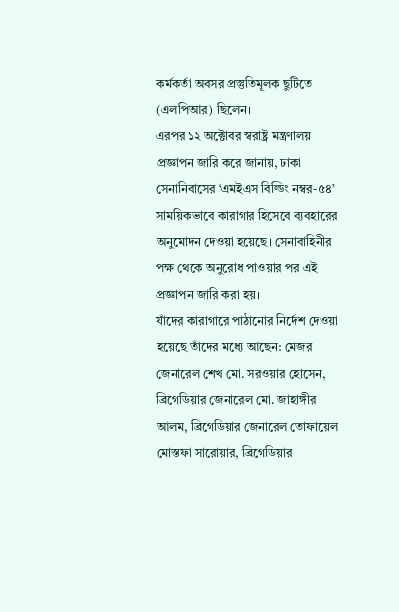কর্মকর্তা অবসর প্রস্তুতিমূলক ছুটিতে (এলপিআর) ছিলেন।
এরপর ১২ অক্টোবর স্বরাষ্ট্র মন্ত্রণালয় প্রজ্ঞাপন জারি করে জানায়, ঢাকা সেনানিবাসের ‘এমইএস বিল্ডিং নম্বর-৫৪’ সাময়িকভাবে কারাগার হিসেবে ব্যবহারের অনুমোদন দেওয়া হয়েছে। সেনাবাহিনীর পক্ষ থেকে অনুরোধ পাওয়ার পর এই প্রজ্ঞাপন জারি করা হয়।
যাঁদের কারাগারে পাঠানোর নির্দেশ দেওয়া হয়েছে তাঁদের মধ্যে আছেন: মেজর জেনারেল শেখ মো. সরওয়ার হোসেন, ব্রিগেডিয়ার জেনারেল মো. জাহাঙ্গীর আলম, ব্রিগেডিয়ার জেনারেল তোফায়েল মোস্তফা সারোয়ার, ব্রিগেডিয়ার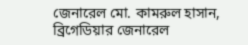জেনারেল মো. কামরুল হাসান, ব্রিগেডিয়ার জেনারেল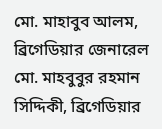মো. মাহাবুব আলম, ব্রিগেডিয়ার জেনারেল মো. মাহবুবুর রহমান সিদ্দিকী, ব্রিগেডিয়ার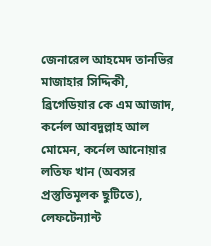জেনারেল আহমেদ তানভির মাজাহার সিদ্দিকী, ব্রিগেডিয়ার কে এম আজাদ, কর্নেল আবদুল্লাহ আল মোমেন, কর্নেল আনোয়ার লতিফ খান (অবসর প্রস্তুতিমূলক ছুটিতে), লেফটেন্যান্ট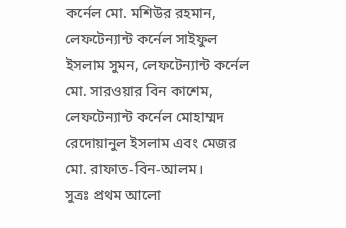কর্নেল মো. মশিউর রহমান, লেফটেন্যান্ট কর্নেল সাইফুল ইসলাম সুমন, লেফটেন্যান্ট কর্নেল মো. সারওয়ার বিন কাশেম, লেফটেন্যান্ট কর্নেল মোহাম্মদ রেদোয়ানুল ইসলাম এবং মেজর মো. রাফাত-বিন-আলম।
সুত্রঃ প্রথম আলো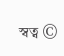স্বত্ব ©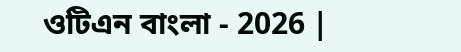ওটিএন বাংলা - 2026 |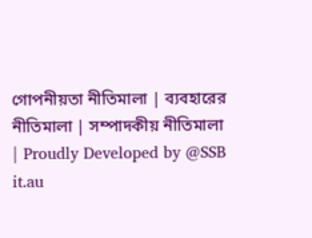গোপনীয়তা নীতিমালা | ব্যবহারের নীতিমালা | সম্পাদকীয় নীতিমালা | Proudly Developed by @SSB it.au